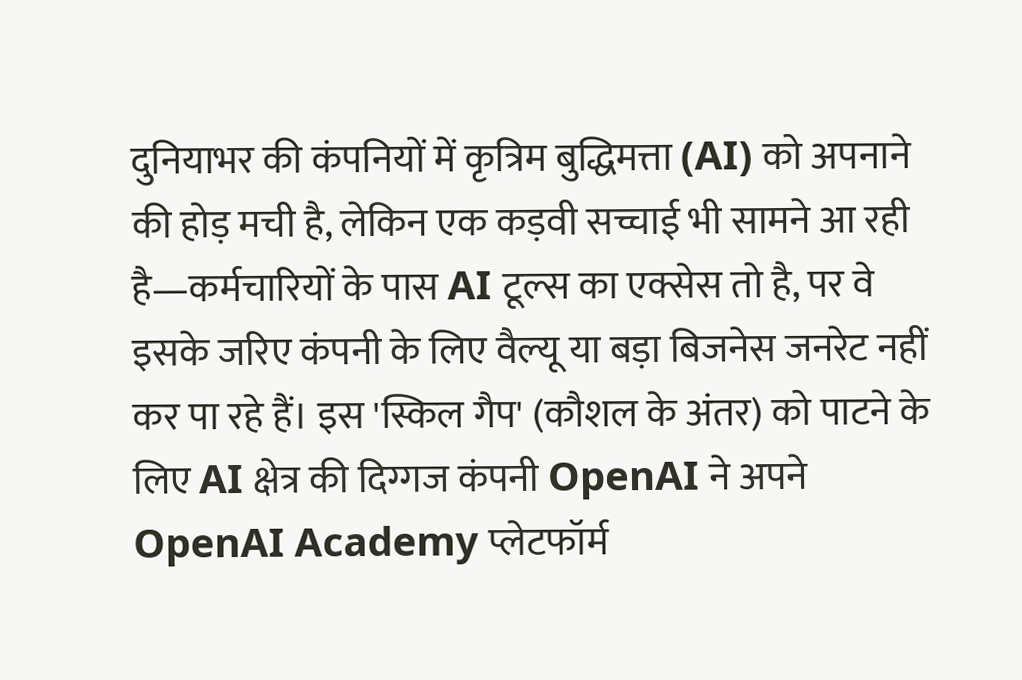दुनियाभर की कंपनियों में कृत्रिम बुद्धिमत्ता (AI) को अपनाने की होड़ मची है, लेकिन एक कड़वी सच्चाई भी सामने आ रही है—कर्मचारियों के पास AI टूल्स का एक्सेस तो है, पर वे इसके जरिए कंपनी के लिए वैल्यू या बड़ा बिजनेस जनरेट नहीं कर पा रहे हैं। इस 'स्किल गैप' (कौशल के अंतर) को पाटने के लिए AI क्षेत्र की दिग्गज कंपनी OpenAI ने अपने OpenAI Academy प्लेटफॉर्म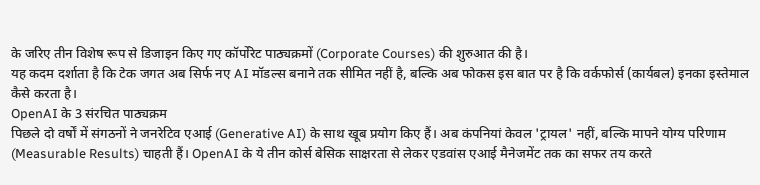के जरिए तीन विशेष रूप से डिजाइन किए गए कॉर्पोरेट पाठ्यक्रमों (Corporate Courses) की शुरुआत की है।
यह कदम दर्शाता है कि टेक जगत अब सिर्फ नए AI मॉडल्स बनाने तक सीमित नहीं है, बल्कि अब फोकस इस बात पर है कि वर्कफोर्स (कार्यबल) इनका इस्तेमाल कैसे करता है।
OpenAI के 3 संरचित पाठ्यक्रम
पिछले दो वर्षों में संगठनों ने जनरेटिव एआई (Generative AI) के साथ खूब प्रयोग किए हैं। अब कंपनियां केवल 'ट्रायल' नहीं, बल्कि मापने योग्य परिणाम (Measurable Results) चाहती हैं। OpenAI के ये तीन कोर्स बेसिक साक्षरता से लेकर एडवांस एआई मैनेजमेंट तक का सफर तय करते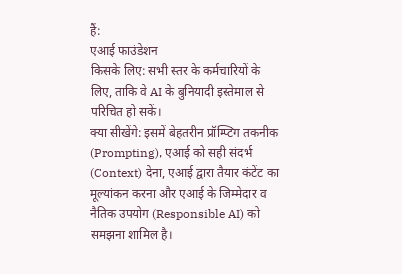हैं:
एआई फाउंडेशन
किसके लिए: सभी स्तर के कर्मचारियों के लिए, ताकि वे AI के बुनियादी इस्तेमाल से परिचित हो सकें।
क्या सीखेंगे: इसमें बेहतरीन प्रॉम्प्टिंग तकनीक (Prompting), एआई को सही संदर्भ (Context) देना, एआई द्वारा तैयार कंटेंट का मूल्यांकन करना और एआई के जिम्मेदार व नैतिक उपयोग (Responsible AI) को समझना शामिल है।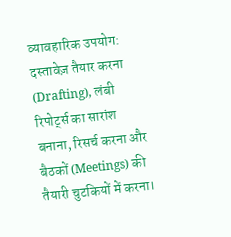व्यावहारिक उपयोग: दस्तावेज़ तैयार करना (Drafting), लंबी रिपोर्ट्स का सारांश बनाना, रिसर्च करना और बैठकों (Meetings) की तैयारी चुटकियों में करना।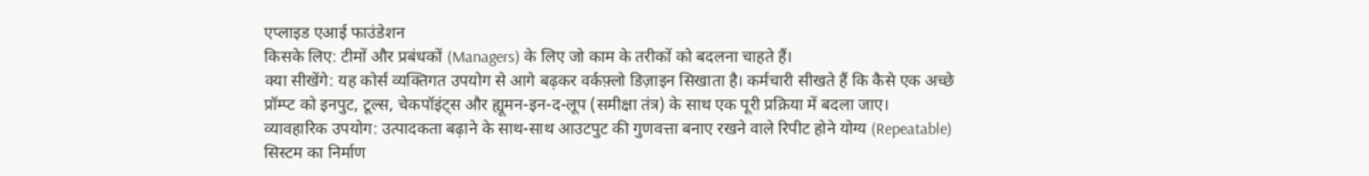एप्लाइड एआई फाउंडेशन
किसके लिए: टीमों और प्रबंधकों (Managers) के लिए जो काम के तरीकों को बदलना चाहते हैं।
क्या सीखेंगे: यह कोर्स व्यक्तिगत उपयोग से आगे बढ़कर वर्कफ़्लो डिज़ाइन सिखाता है। कर्मचारी सीखते हैं कि कैसे एक अच्छे प्रॉम्प्ट को इनपुट, टूल्स, चेकपॉइंट्स और ह्यूमन-इन-द-लूप (समीक्षा तंत्र) के साथ एक पूरी प्रक्रिया में बदला जाए।
व्यावहारिक उपयोग: उत्पादकता बढ़ाने के साथ-साथ आउटपुट की गुणवत्ता बनाए रखने वाले रिपीट होने योग्य (Repeatable) सिस्टम का निर्माण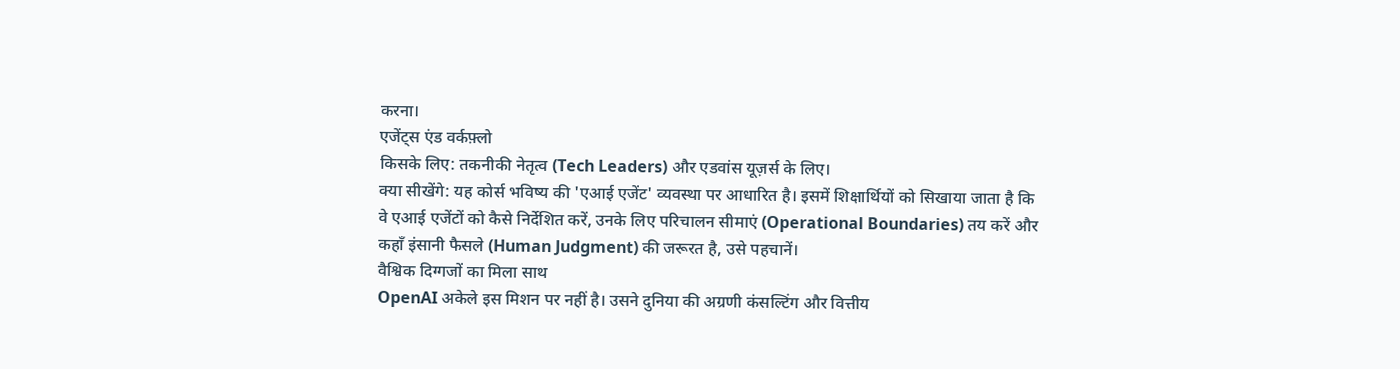करना।
एजेंट्स एंड वर्कफ़्लो
किसके लिए: तकनीकी नेतृत्व (Tech Leaders) और एडवांस यूज़र्स के लिए।
क्या सीखेंगे: यह कोर्स भविष्य की 'एआई एजेंट' व्यवस्था पर आधारित है। इसमें शिक्षार्थियों को सिखाया जाता है कि वे एआई एजेंटों को कैसे निर्देशित करें, उनके लिए परिचालन सीमाएं (Operational Boundaries) तय करें और कहाँ इंसानी फैसले (Human Judgment) की जरूरत है, उसे पहचानें।
वैश्विक दिग्गजों का मिला साथ
OpenAI अकेले इस मिशन पर नहीं है। उसने दुनिया की अग्रणी कंसल्टिंग और वित्तीय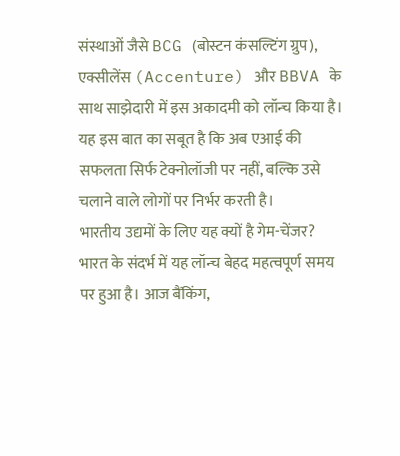संस्थाओं जैसे BCG (बोस्टन कंसल्टिंग ग्रुप), एक्सीलेंस (Accenture) और BBVA के साथ साझेदारी में इस अकादमी को लॉन्च किया है। यह इस बात का सबूत है कि अब एआई की सफलता सिर्फ टेक्नोलॉजी पर नहीं, बल्कि उसे चलाने वाले लोगों पर निर्भर करती है।
भारतीय उद्यमों के लिए यह क्यों है गेम-चेंजर?
भारत के संदर्भ में यह लॉन्च बेहद महत्वपूर्ण समय पर हुआ है। आज बैंकिंग,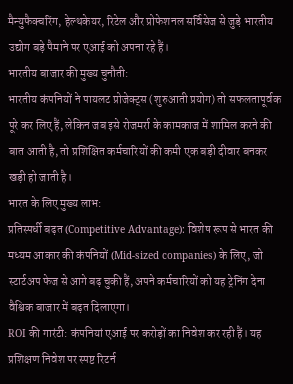मैन्युफैक्चरिंग, हेल्थकेयर, रिटेल और प्रोफेशनल सर्विसेज से जुड़े भारतीय उद्योग बड़े पैमाने पर एआई को अपना रहे हैं।
भारतीय बाजार की मुख्य चुनौती:
भारतीय कंपनियों ने पायलट प्रोजेक्ट्स (शुरुआती प्रयोग) तो सफलतापूर्वक पूरे कर लिए हैं, लेकिन जब इसे रोजमर्रा के कामकाज में शामिल करने की बात आती है, तो प्रशिक्षित कर्मचारियों की कमी एक बड़ी दीवार बनकर खड़ी हो जाती है।
भारत के लिए मुख्य लाभ:
प्रतिस्पर्धी बढ़त (Competitive Advantage): विशेष रूप से भारत की मध्यम आकार की कंपनियों (Mid-sized companies) के लिए, जो स्टार्टअप फेज से आगे बढ़ चुकी हैं, अपने कर्मचारियों को यह ट्रेनिंग देना वैश्विक बाजार में बढ़त दिलाएगा।
ROI की गारंटी: कंपनियां एआई पर करोड़ों का निवेश कर रही हैं। यह प्रशिक्षण निवेश पर स्पष्ट रिटर्न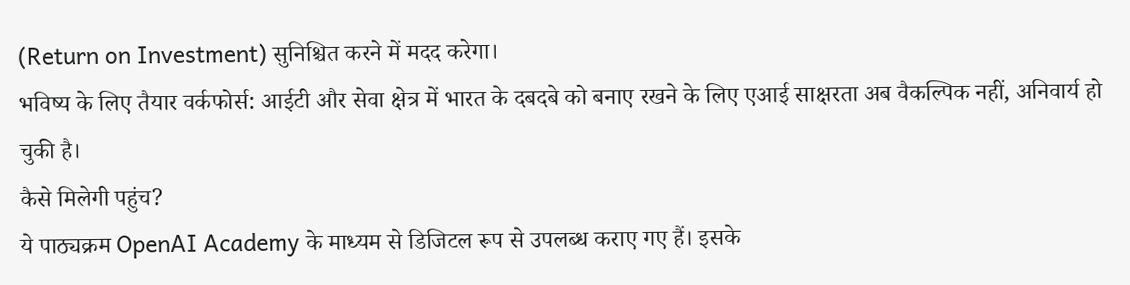(Return on Investment) सुनिश्चित करने में मदद करेगा।
भविष्य के लिए तैयार वर्कफोर्स: आईटी और सेवा क्षेत्र में भारत के दबदबे को बनाए रखने के लिए एआई साक्षरता अब वैकल्पिक नहीं, अनिवार्य हो चुकी है।
कैसे मिलेगी पहुंच?
ये पाठ्यक्रम OpenAI Academy के माध्यम से डिजिटल रूप से उपलब्ध कराए गए हैं। इसके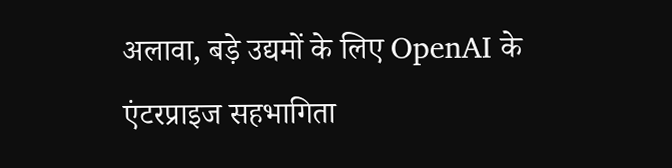अलावा, बड़े उद्यमों के लिए OpenAI के एंटरप्राइज सहभागिता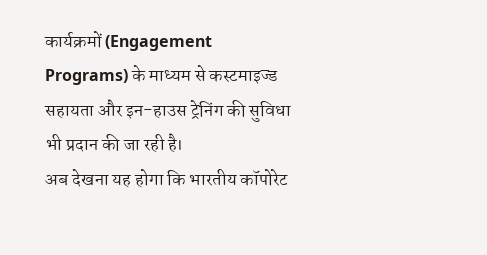कार्यक्रमों (Engagement Programs) के माध्यम से कस्टमाइज्ड सहायता और इन-हाउस ट्रेनिंग की सुविधा भी प्रदान की जा रही है।
अब देखना यह होगा कि भारतीय कॉपोरेट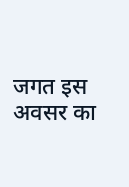जगत इस अवसर का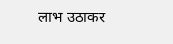लाभ उठाकर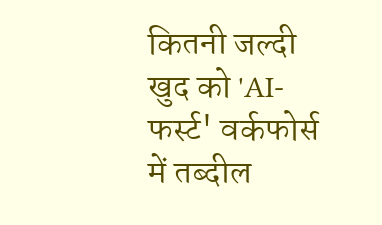कितनी जल्दी खुद को 'AI-फर्स्ट' वर्कफोर्स में तब्दील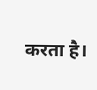करता है।